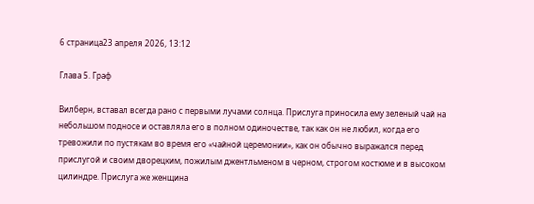6 страница23 апреля 2026, 13:12

Глава 5. Граф

Вилберн, вставал всегда рано с первыми лучами солнца. Прислуга приносила ему зеленый чай на небольшом подносе и оставляла его в полном одиночестве, так как он не любил, когда его тревожили по пустякам во время его «чайной церемонии», как он обычно выражался перед прислугой и своим дворецким, пожилым джентльменом в черном, строгом костюме и в высоком цилиндре. Прислуга же женщина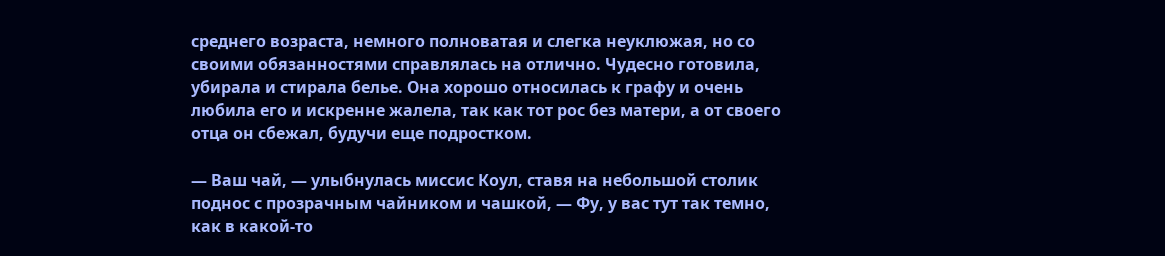среднего возраста, немного полноватая и слегка неуклюжая, но со своими обязанностями справлялась на отлично. Чудесно готовила, убирала и стирала белье. Она хорошо относилась к графу и очень любила его и искренне жалела, так как тот рос без матери, а от своего отца он сбежал, будучи еще подростком.

— Ваш чай, — улыбнулась миссис Коул, ставя на небольшой столик поднос с прозрачным чайником и чашкой, — Фу, у вас тут так темно, как в какой-то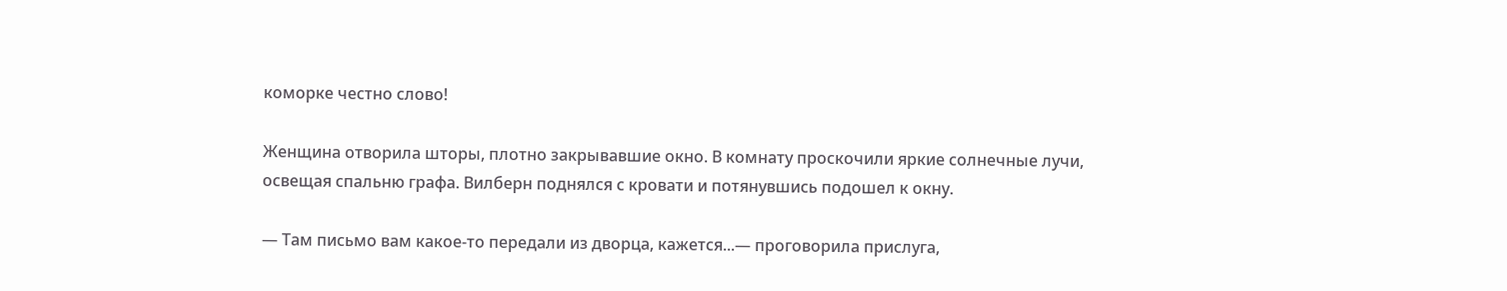коморке честно слово!

Женщина отворила шторы, плотно закрывавшие окно. В комнату проскочили яркие солнечные лучи, освещая спальню графа. Вилберн поднялся с кровати и потянувшись подошел к окну.

— Там письмо вам какое-то передали из дворца, кажется...— проговорила прислуга,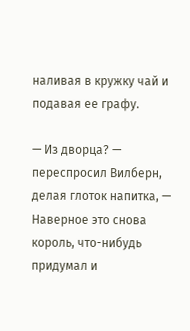наливая в кружку чай и подавая ее графу.

— Из дворца? — переспросил Вилберн, делая глоток напитка, — Наверное это снова король, что-нибудь придумал и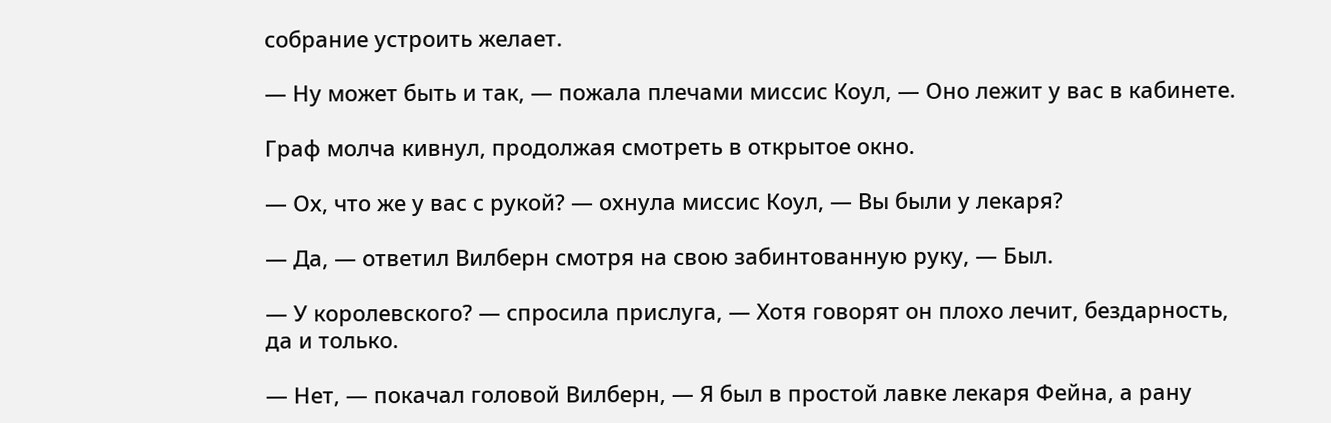собрание устроить желает.

— Ну может быть и так, — пожала плечами миссис Коул, — Оно лежит у вас в кабинете.

Граф молча кивнул, продолжая смотреть в открытое окно.

— Ох, что же у вас с рукой? — охнула миссис Коул, — Вы были у лекаря?

— Да, — ответил Вилберн смотря на свою забинтованную руку, — Был.

— У королевского? — спросила прислуга, — Хотя говорят он плохо лечит, бездарность, да и только.

— Нет, — покачал головой Вилберн, — Я был в простой лавке лекаря Фейна, а рану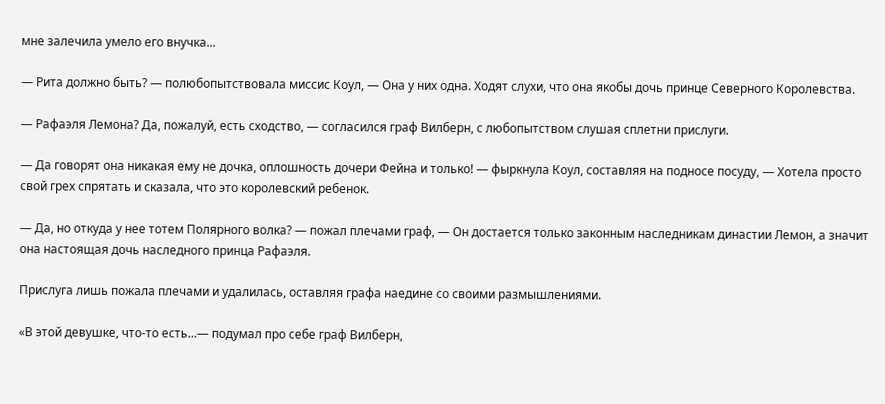мне залечила умело его внучка...

— Рита должно быть? — полюбопытствовала миссис Коул, — Она у них одна. Ходят слухи, что она якобы дочь принце Северного Королевства.

— Рафаэля Лемона? Да, пожалуй, есть сходство, — согласился граф Вилберн, с любопытством слушая сплетни прислуги.

— Да говорят она никакая ему не дочка, оплошность дочери Фейна и только! — фыркнула Коул, составляя на подносе посуду, — Хотела просто свой грех спрятать и сказала, что это королевский ребенок.

— Да, но откуда у нее тотем Полярного волка? — пожал плечами граф, — Он достается только законным наследникам династии Лемон, а значит она настоящая дочь наследного принца Рафаэля.

Прислуга лишь пожала плечами и удалилась, оставляя графа наедине со своими размышлениями.

«В этой девушке, что-то есть...— подумал про себе граф Вилберн,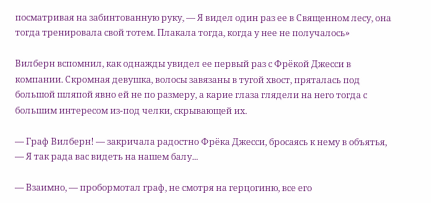посматривая на забинтованную руку, — Я видел один раз ее в Священном лесу, она тогда тренировала свой тотем. Плакала тогда, когда у нее не получалось»

Вилберн вспомнил, как однажды увидел ее первый раз с Фрёкой Джесси в компании. Скромная девушка, волосы завязаны в тугой хвост, пряталась под большой шляпой явно ей не по размеру, а карие глаза глядели на него тогда с большим интересом из-под челки, скрывающей их.

— Граф Вилберн! — закричала радостно Фрёка Джесси, бросаясь к нему в объятья, — Я так рада вас видеть на нашем балу...

— Взаимно, — пробормотал граф, не смотря на герцогиню, все его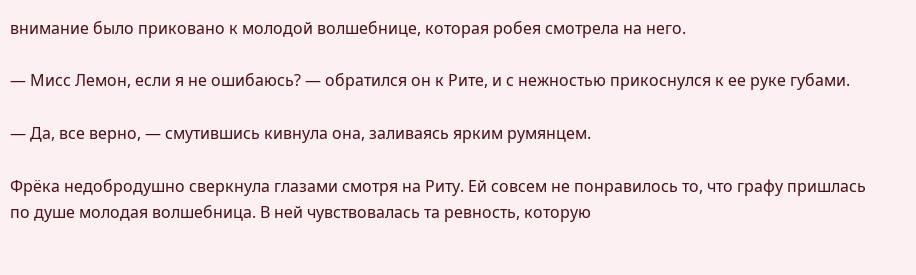внимание было приковано к молодой волшебнице, которая робея смотрела на него.

— Мисс Лемон, если я не ошибаюсь? — обратился он к Рите, и с нежностью прикоснулся к ее руке губами.

— Да, все верно, — смутившись кивнула она, заливаясь ярким румянцем.

Фрёка недобродушно сверкнула глазами смотря на Риту. Ей совсем не понравилось то, что графу пришлась по душе молодая волшебница. В ней чувствовалась та ревность, которую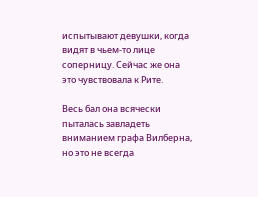испытывают девушки, когда видят в чьем-то лице соперницу. Сейчас же она это чувствовала к Рите.

Весь бал она всячески пыталась завладеть вниманием графа Вилберна, но это не всегда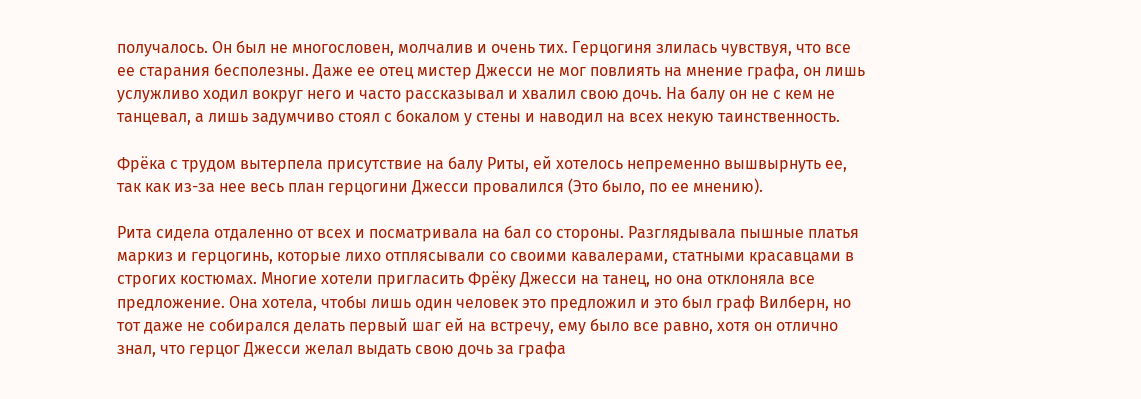получалось. Он был не многословен, молчалив и очень тих. Герцогиня злилась чувствуя, что все ее старания бесполезны. Даже ее отец мистер Джесси не мог повлиять на мнение графа, он лишь услужливо ходил вокруг него и часто рассказывал и хвалил свою дочь. На балу он не с кем не танцевал, а лишь задумчиво стоял с бокалом у стены и наводил на всех некую таинственность.

Фрёка с трудом вытерпела присутствие на балу Риты, ей хотелось непременно вышвырнуть ее, так как из-за нее весь план герцогини Джесси провалился (Это было, по ее мнению).

Рита сидела отдаленно от всех и посматривала на бал со стороны. Разглядывала пышные платья маркиз и герцогинь, которые лихо отплясывали со своими кавалерами, статными красавцами в строгих костюмах. Многие хотели пригласить Фрёку Джесси на танец, но она отклоняла все предложение. Она хотела, чтобы лишь один человек это предложил и это был граф Вилберн, но тот даже не собирался делать первый шаг ей на встречу, ему было все равно, хотя он отлично знал, что герцог Джесси желал выдать свою дочь за графа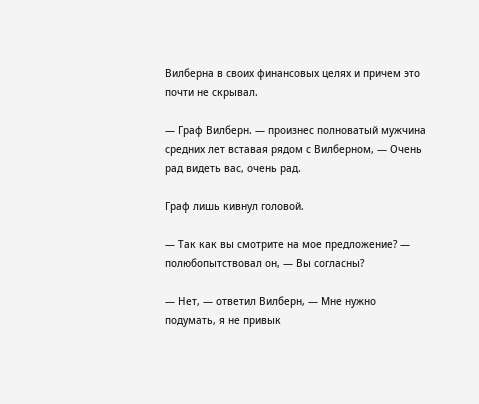Вилберна в своих финансовых целях и причем это почти не скрывал.

— Граф Вилберн. — произнес полноватый мужчина средних лет вставая рядом с Вилберном, — Очень рад видеть вас, очень рад.

Граф лишь кивнул головой.

— Так как вы смотрите на мое предложение? — полюбопытствовал он, — Вы согласны?

— Нет, — ответил Вилберн, — Мне нужно подумать, я не привык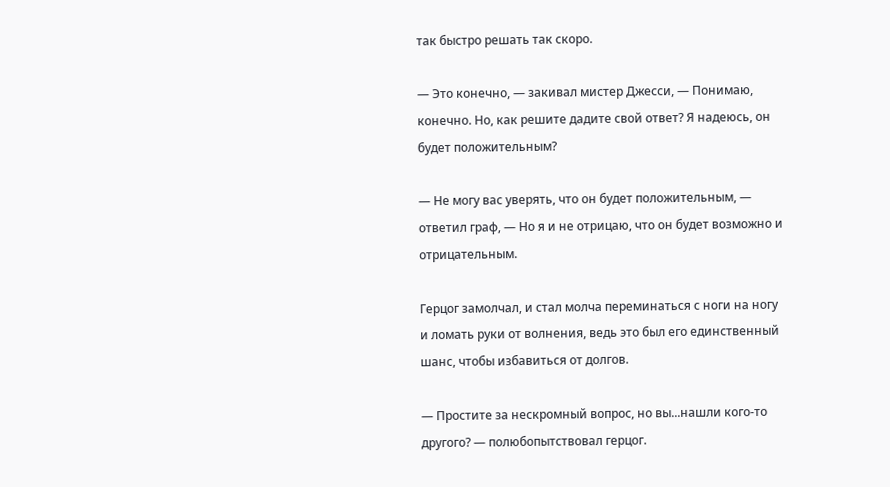так быстро решать так скоро.

— Это конечно, — закивал мистер Джесси, — Понимаю, конечно. Но, как решите дадите свой ответ? Я надеюсь, он будет положительным?

— Не могу вас уверять, что он будет положительным, — ответил граф, — Но я и не отрицаю, что он будет возможно и отрицательным.

Герцог замолчал, и стал молча переминаться с ноги на ногу и ломать руки от волнения, ведь это был его единственный шанс, чтобы избавиться от долгов.

— Простите за нескромный вопрос, но вы...нашли кого-то другого? — полюбопытствовал герцог.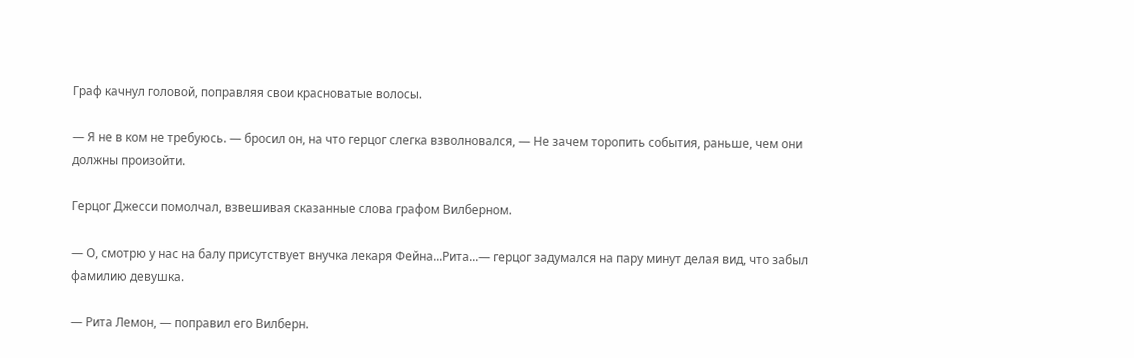Граф качнул головой, поправляя свои красноватые волосы.

— Я не в ком не требуюсь. — бросил он, на что герцог слегка взволновался, — Не зачем торопить события, раньше, чем они должны произойти.

Герцог Джесси помолчал, взвешивая сказанные слова графом Вилберном.

— О, смотрю у нас на балу присутствует внучка лекаря Фейна...Рита...— герцог задумался на пару минут делая вид, что забыл фамилию девушка.

— Рита Лемон, — поправил его Вилберн.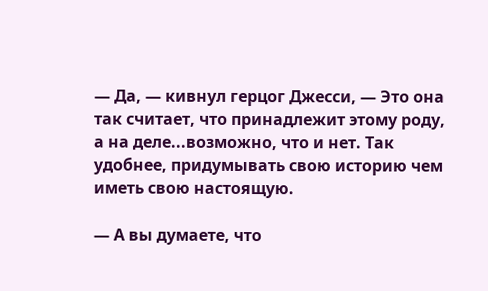— Да, — кивнул герцог Джесси, — Это она так считает, что принадлежит этому роду, а на деле...возможно, что и нет. Так удобнее, придумывать свою историю чем иметь свою настоящую.

— А вы думаете, что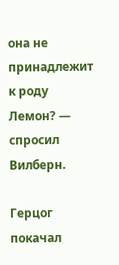она не принадлежит к роду Лемон? — спросил Вилберн.

Герцог покачал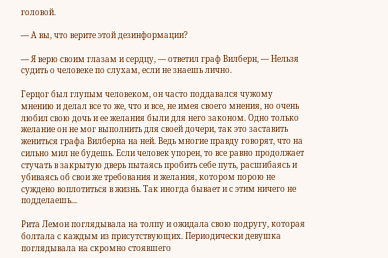головой.

— А вы, что верите этой дезинформации?

— Я верю своим глазам и сердцу, — ответил граф Вилберн, — Нельзя судить о человеке по слухам, если не знаешь лично.

Герцог был глупым человеком, он часто поддавался чужому мнению и делал все то же, что и все, не имея своего мнения, но очень любил свою дочь и ее желания были для него законом. Одно только желание он не мог выполнить для своей дочери, так это заставить жениться графа Вилберна на ней. Ведь многие правду говорят, что на сильно мил не будешь. Если человек упорен, то все равно продолжает стучать в закрытую дверь пытаясь пробить себе путь, расшибаясь и убиваясь об свои же требования и желания, котором порою не суждено воплотиться в жизнь. Так иногда бывает и с этим ничего не подделаешь...

Рита Лемон поглядывала на толпу и ожидала свою подругу, которая болтала с каждым из присутствующих. Периодически девушка поглядывала на скромно стоявшего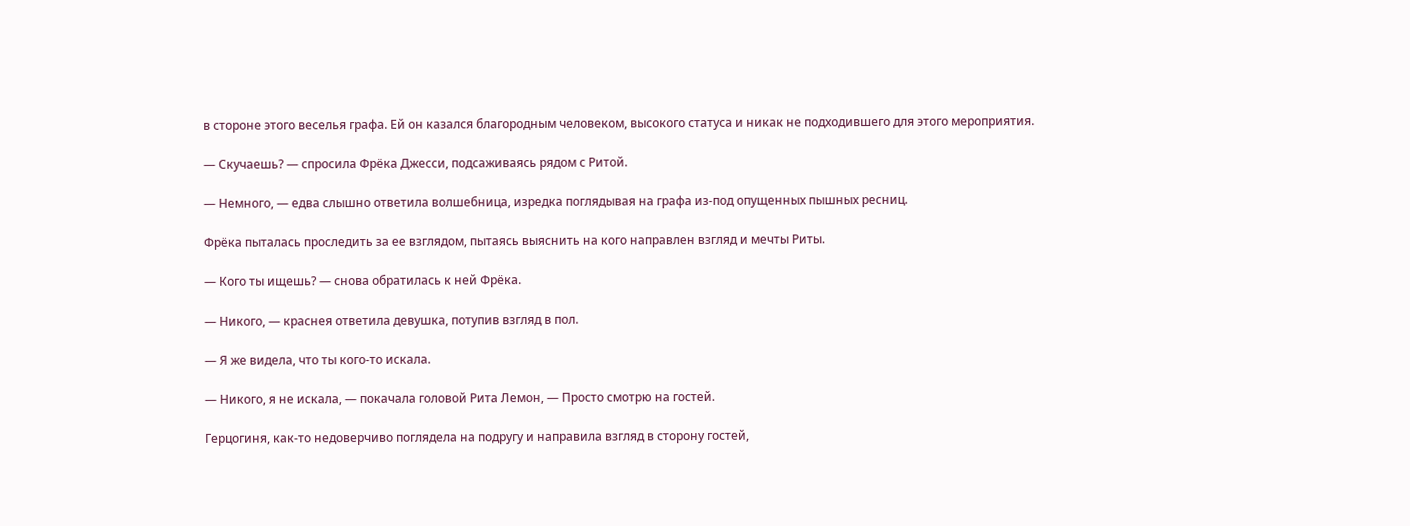в стороне этого веселья графа. Ей он казался благородным человеком, высокого статуса и никак не подходившего для этого мероприятия.

— Скучаешь? — спросила Фрёка Джесси, подсаживаясь рядом с Ритой.

— Немного, — едва слышно ответила волшебница, изредка поглядывая на графа из-под опущенных пышных ресниц.

Фрёка пыталась проследить за ее взглядом, пытаясь выяснить на кого направлен взгляд и мечты Риты.

— Кого ты ищешь? — снова обратилась к ней Фрёка.

— Никого, — краснея ответила девушка, потупив взгляд в пол.

— Я же видела, что ты кого-то искала.

— Никого, я не искала, — покачала головой Рита Лемон, — Просто смотрю на гостей.

Герцогиня, как-то недоверчиво поглядела на подругу и направила взгляд в сторону гостей,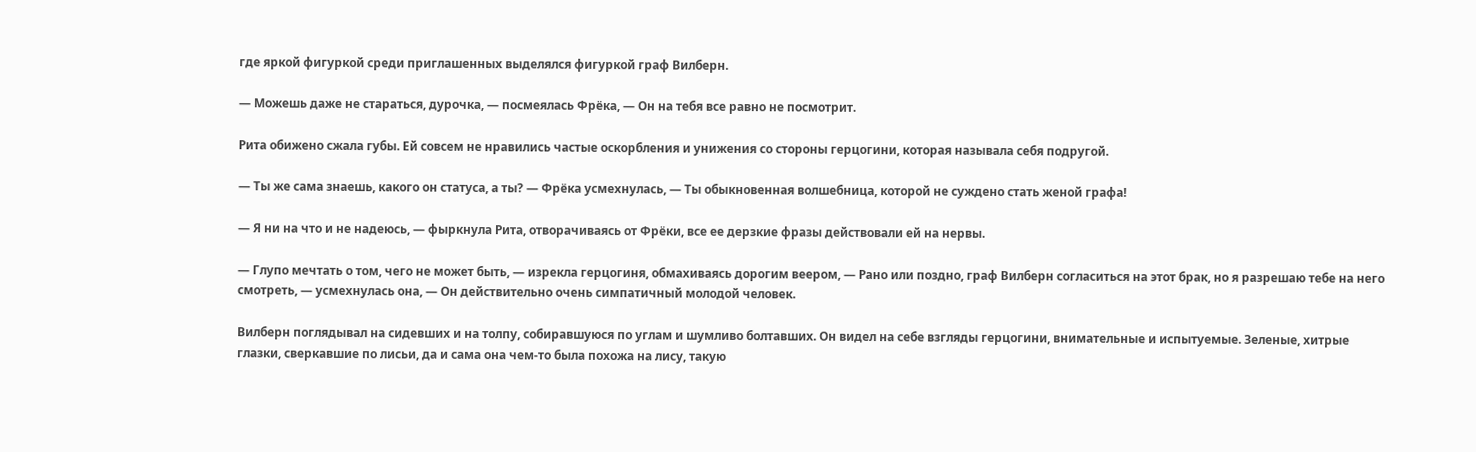где яркой фигуркой среди приглашенных выделялся фигуркой граф Вилберн.

— Можешь даже не стараться, дурочка, — посмеялась Фрёка, — Он на тебя все равно не посмотрит.

Рита обижено сжала губы. Ей совсем не нравились частые оскорбления и унижения со стороны герцогини, которая называла себя подругой.

— Ты же сама знаешь, какого он статуса, а ты? — Фрёка усмехнулась, — Ты обыкновенная волшебница, которой не суждено стать женой графа!

— Я ни на что и не надеюсь, — фыркнула Рита, отворачиваясь от Фрёки, все ее дерзкие фразы действовали ей на нервы.

— Глупо мечтать о том, чего не может быть, — изрекла герцогиня, обмахиваясь дорогим веером, — Рано или поздно, граф Вилберн согласиться на этот брак, но я разрешаю тебе на него смотреть, — усмехнулась она, — Он действительно очень симпатичный молодой человек.

Вилберн поглядывал на сидевших и на толпу, собиравшуюся по углам и шумливо болтавших. Он видел на себе взгляды герцогини, внимательные и испытуемые. Зеленые, хитрые глазки, сверкавшие по лисьи, да и сама она чем-то была похожа на лису, такую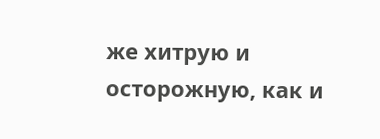же хитрую и осторожную, как и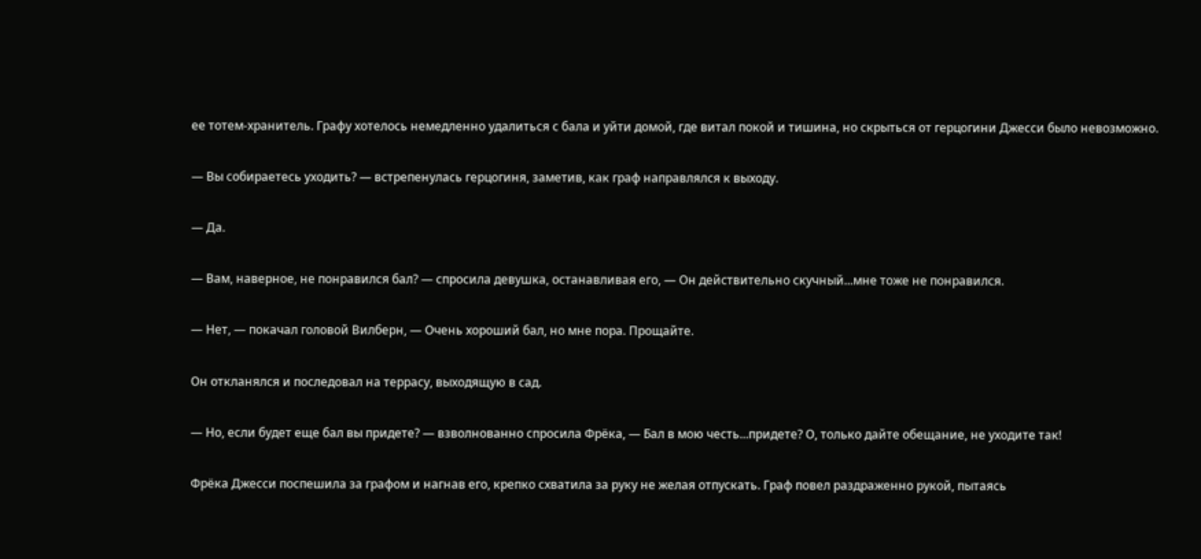ее тотем-хранитель. Графу хотелось немедленно удалиться с бала и уйти домой, где витал покой и тишина, но скрыться от герцогини Джесси было невозможно.

— Вы собираетесь уходить? — встрепенулась герцогиня, заметив, как граф направлялся к выходу.

— Да.

— Вам, наверное, не понравился бал? — спросила девушка, останавливая его, — Он действительно скучный...мне тоже не понравился.

— Нет, — покачал головой Вилберн, — Очень хороший бал, но мне пора. Прощайте.

Он откланялся и последовал на террасу, выходящую в сад.

— Но, если будет еще бал вы придете? — взволнованно спросила Фрёка, — Бал в мою честь...придете? О, только дайте обещание, не уходите так!

Фрёка Джесси поспешила за графом и нагнав его, крепко схватила за руку не желая отпускать. Граф повел раздраженно рукой, пытаясь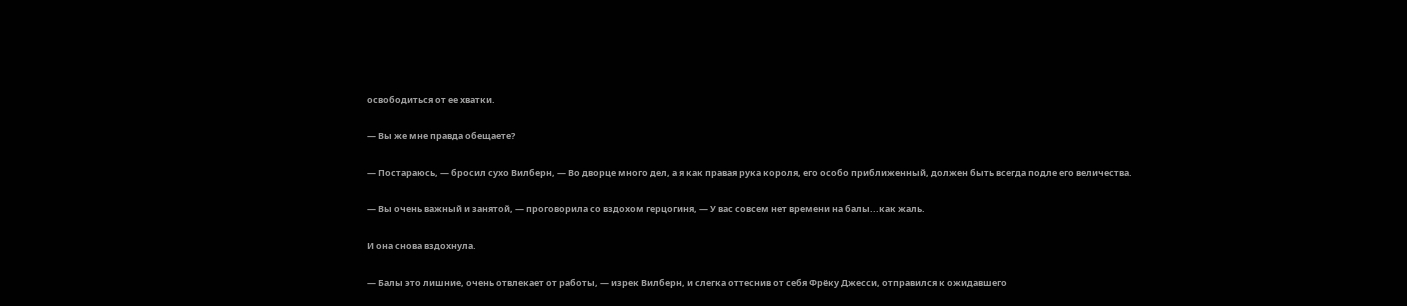освободиться от ее хватки.

— Вы же мне правда обещаете?

— Постараюсь, — бросил сухо Вилберн, — Во дворце много дел, а я как правая рука короля, его особо приближенный, должен быть всегда подле его величества.

— Вы очень важный и занятой, — проговорила со вздохом герцогиня, — У вас совсем нет времени на балы...как жаль.

И она снова вздохнула.

— Балы это лишние, очень отвлекает от работы, — изрек Вилберн, и слегка оттеснив от себя Фрёку Джесси, отправился к ожидавшего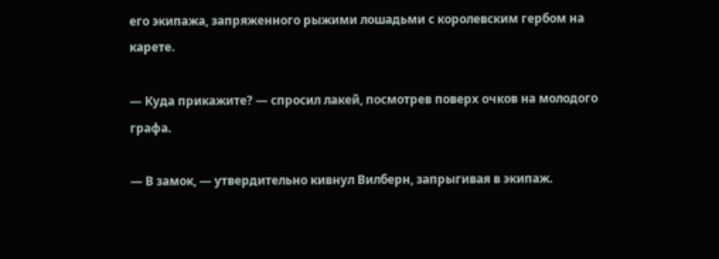его экипажа, запряженного рыжими лошадьми с королевским гербом на карете.

— Куда прикажите? — спросил лакей, посмотрев поверх очков на молодого графа.

— В замок, — утвердительно кивнул Вилберн, запрыгивая в экипаж.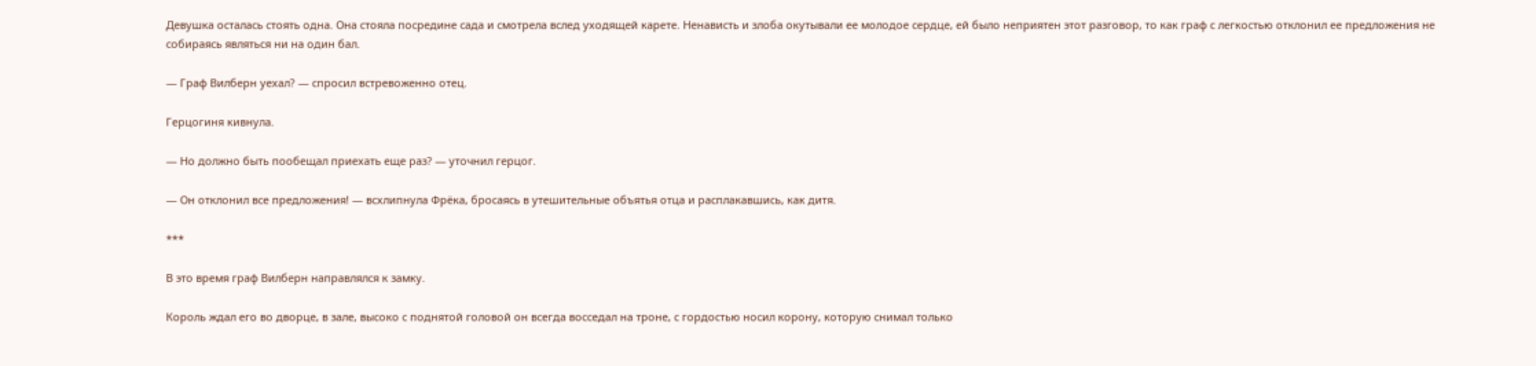Девушка осталась стоять одна. Она стояла посредине сада и смотрела вслед уходящей карете. Ненависть и злоба окутывали ее молодое сердце, ей было неприятен этот разговор, то как граф с легкостью отклонил ее предложения не собираясь являться ни на один бал.

— Граф Вилберн уехал? — спросил встревоженно отец.

Герцогиня кивнула.

— Но должно быть пообещал приехать еще раз? — уточнил герцог.

— Он отклонил все предложения! — всхлипнула Фрёка, бросаясь в утешительные объятья отца и расплакавшись, как дитя.

***

В это время граф Вилберн направлялся к замку.

Король ждал его во дворце, в зале, высоко с поднятой головой он всегда восседал на троне, с гордостью носил корону, которую снимал только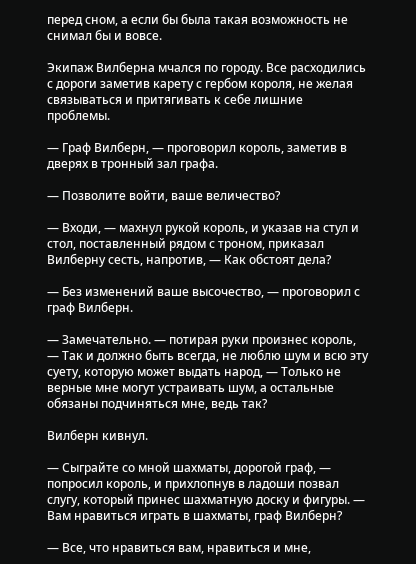перед сном, а если бы была такая возможность не снимал бы и вовсе.

Экипаж Вилберна мчался по городу. Все расходились с дороги заметив карету с гербом короля, не желая связываться и притягивать к себе лишние проблемы.

— Граф Вилберн, — проговорил король, заметив в дверях в тронный зал графа.

— Позволите войти, ваше величество?

— Входи, — махнул рукой король, и указав на стул и стол, поставленный рядом с троном, приказал Вилберну сесть, напротив, — Как обстоят дела?

— Без изменений ваше высочество, — проговорил с граф Вилберн.

— Замечательно. — потирая руки произнес король, — Так и должно быть всегда, не люблю шум и всю эту суету, которую может выдать народ, — Только не верные мне могут устраивать шум, а остальные обязаны подчиняться мне, ведь так?

Вилберн кивнул.

— Сыграйте со мной шахматы, дорогой граф, — попросил король, и прихлопнув в ладоши позвал слугу, который принес шахматную доску и фигуры. — Вам нравиться играть в шахматы, граф Вилберн?

— Все, что нравиться вам, нравиться и мне,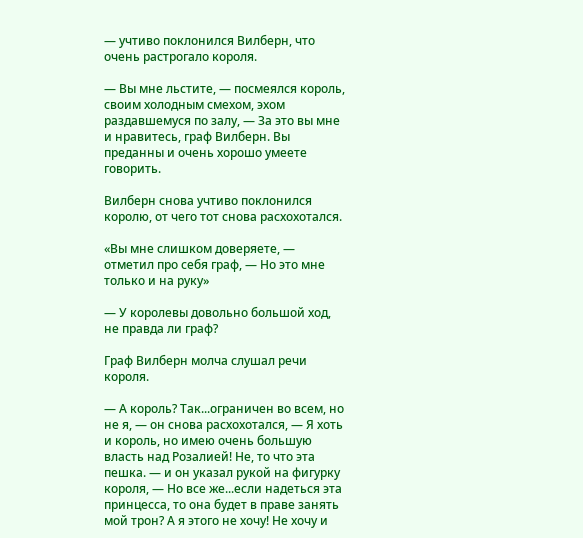— учтиво поклонился Вилберн, что очень растрогало короля.

— Вы мне льстите, — посмеялся король, своим холодным смехом, эхом раздавшемуся по залу, — За это вы мне и нравитесь, граф Вилберн. Вы преданны и очень хорошо умеете говорить.

Вилберн снова учтиво поклонился королю, от чего тот снова расхохотался.

«Вы мне слишком доверяете, — отметил про себя граф, — Но это мне только и на руку»

— У королевы довольно большой ход, не правда ли граф?

Граф Вилберн молча слушал речи короля.

— А король? Так...ограничен во всем, но не я, — он снова расхохотался, — Я хоть и король, но имею очень большую власть над Розалией! Не, то что эта пешка. — и он указал рукой на фигурку короля, — Но все же...если надеться эта принцесса, то она будет в праве занять мой трон? А я этого не хочу! Не хочу и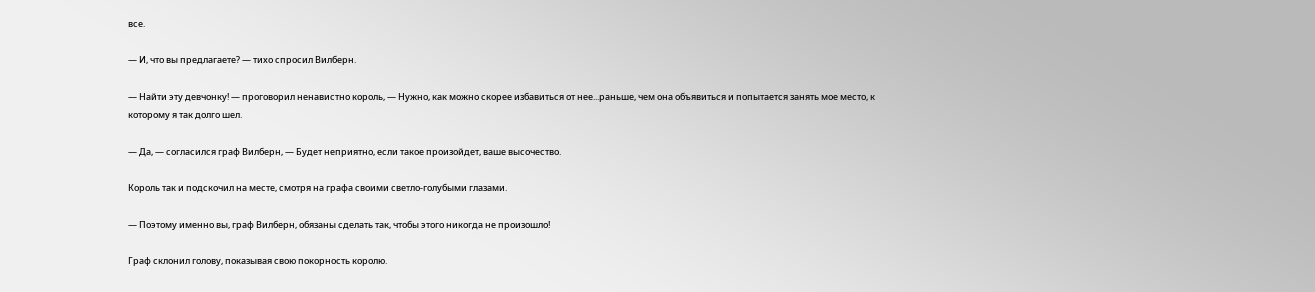все.

— И, что вы предлагаете? — тихо спросил Вилберн.

— Найти эту девчонку! — проговорил ненавистно король, — Нужно, как можно скорее избавиться от нее...раньше, чем она объявиться и попытается занять мое место, к которому я так долго шел.

— Да, — согласился граф Вилберн, — Будет неприятно, если такое произойдет, ваше высочество.

Король так и подскочил на месте, смотря на графа своими светло-голубыми глазами.

— Поэтому именно вы, граф Вилберн, обязаны сделать так, чтобы этого никогда не произошло!

Граф склонил голову, показывая свою покорность королю.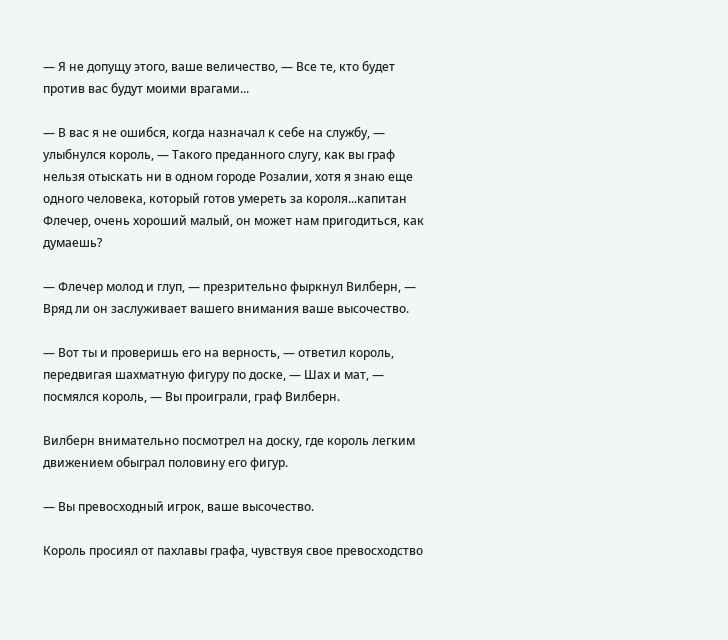— Я не допущу этого, ваше величество, — Все те, кто будет против вас будут моими врагами...

— В вас я не ошибся, когда назначал к себе на службу, — улыбнулся король, — Такого преданного слугу, как вы граф нельзя отыскать ни в одном городе Розалии, хотя я знаю еще одного человека, который готов умереть за короля...капитан Флечер, очень хороший малый, он может нам пригодиться, как думаешь?

— Флечер молод и глуп, — презрительно фыркнул Вилберн, — Вряд ли он заслуживает вашего внимания ваше высочество.

— Вот ты и проверишь его на верность, — ответил король, передвигая шахматную фигуру по доске, — Шах и мат, — посмялся король, — Вы проиграли, граф Вилберн.

Вилберн внимательно посмотрел на доску, где король легким движением обыграл половину его фигур.

— Вы превосходный игрок, ваше высочество.

Король просиял от пахлавы графа, чувствуя свое превосходство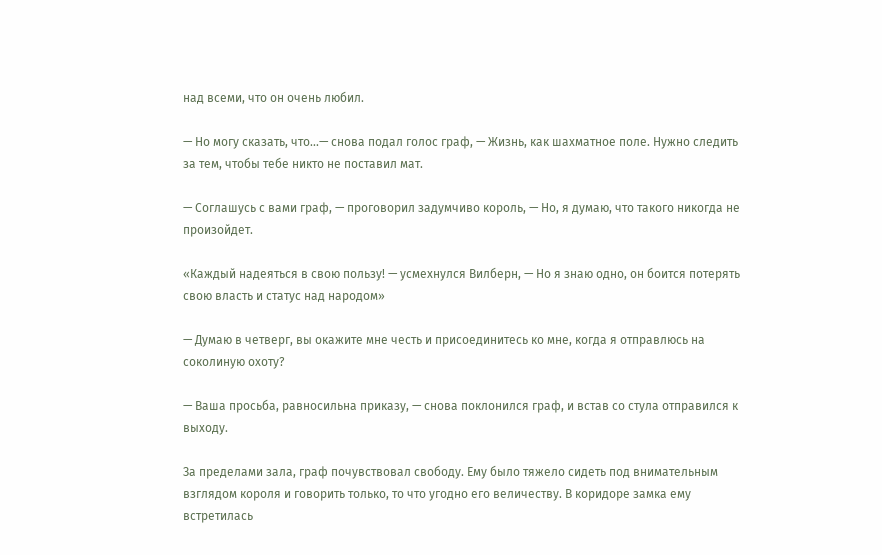над всеми, что он очень любил.

— Но могу сказать, что...— снова подал голос граф, — Жизнь, как шахматное поле. Нужно следить за тем, чтобы тебе никто не поставил мат.

— Соглашусь с вами граф, — проговорил задумчиво король, — Но, я думаю, что такого никогда не произойдет.

«Каждый надеяться в свою пользу! — усмехнулся Вилберн, — Но я знаю одно, он боится потерять свою власть и статус над народом»

— Думаю в четверг, вы окажите мне честь и присоединитесь ко мне, когда я отправлюсь на соколиную охоту?

— Ваша просьба, равносильна приказу, — снова поклонился граф, и встав со стула отправился к выходу.

За пределами зала, граф почувствовал свободу. Ему было тяжело сидеть под внимательным взглядом короля и говорить только, то что угодно его величеству. В коридоре замка ему встретилась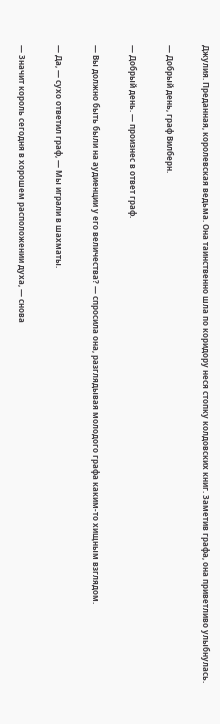Джулия. Преданная, королевская ведьма. Она таинственно шла по коридору неся стопку колдовских книг. Заметив графа, она приветливо улыбнулась.

— Добрый день, граф Вилберн.

— Добрый день. — произнес в ответ граф.

— Вы должно быть были на аудиенции у его величества? — спросила она, разглядывая молодого графа каким-то хищным взглядом.

— Да, — сухо ответил граф, — Мы играли в шахматы.

— Значит король сегодня в хорошем расположении духа, — снова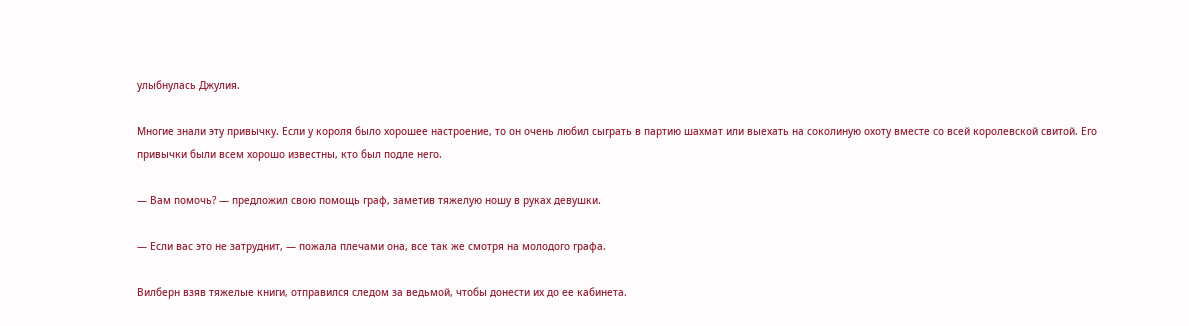улыбнулась Джулия.

Многие знали эту привычку. Если у короля было хорошее настроение, то он очень любил сыграть в партию шахмат или выехать на соколиную охоту вместе со всей королевской свитой. Его привычки были всем хорошо известны, кто был подле него.

— Вам помочь? — предложил свою помощь граф, заметив тяжелую ношу в руках девушки.

— Если вас это не затруднит, — пожала плечами она, все так же смотря на молодого графа.

Вилберн взяв тяжелые книги, отправился следом за ведьмой, чтобы донести их до ее кабинета.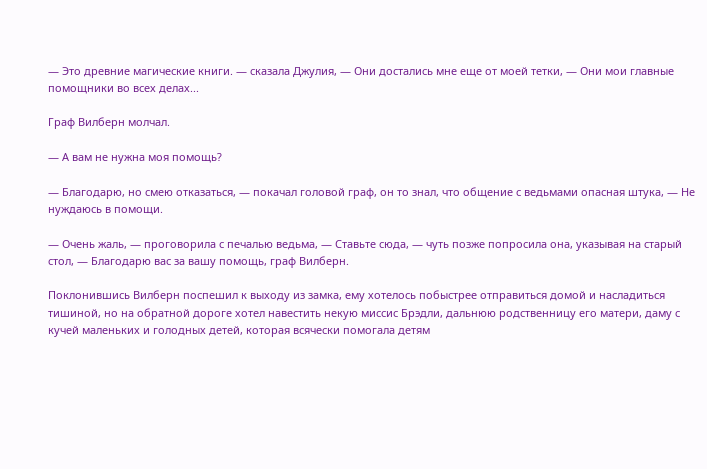— Это древние магические книги. — сказала Джулия, — Они достались мне еще от моей тетки, — Они мои главные помощники во всех делах...

Граф Вилберн молчал.

— А вам не нужна моя помощь?

— Благодарю, но смею отказаться, — покачал головой граф, он то знал, что общение с ведьмами опасная штука, — Не нуждаюсь в помощи.

— Очень жаль, — проговорила с печалью ведьма, — Ставьте сюда, — чуть позже попросила она, указывая на старый стол, — Благодарю вас за вашу помощь, граф Вилберн.

Поклонившись Вилберн поспешил к выходу из замка, ему хотелось побыстрее отправиться домой и насладиться тишиной, но на обратной дороге хотел навестить некую миссис Брэдли, дальнюю родственницу его матери, даму с кучей маленьких и голодных детей, которая всячески помогала детям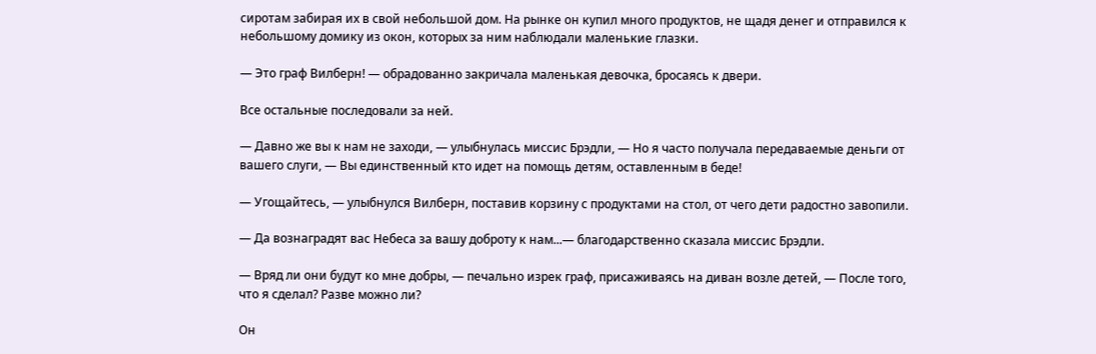сиротам забирая их в свой небольшой дом. На рынке он купил много продуктов, не щадя денег и отправился к небольшому домику из окон, которых за ним наблюдали маленькие глазки.

— Это граф Вилберн! — обрадованно закричала маленькая девочка, бросаясь к двери.

Все остальные последовали за ней.

— Давно же вы к нам не заходи, — улыбнулась миссис Брэдли, — Но я часто получала передаваемые деньги от вашего слуги, — Вы единственный кто идет на помощь детям, оставленным в беде!

— Угощайтесь, — улыбнулся Вилберн, поставив корзину с продуктами на стол, от чего дети радостно завопили.

— Да вознаградят вас Небеса за вашу доброту к нам...— благодарственно сказала миссис Брэдли.

— Вряд ли они будут ко мне добры, — печально изрек граф, присаживаясь на диван возле детей, — После того, что я сделал? Разве можно ли?

Он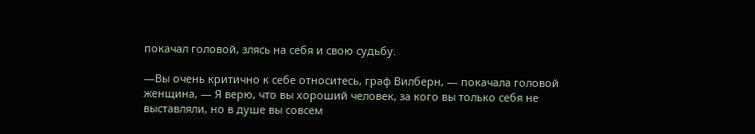покачал головой, злясь на себя и свою судьбу.

—Вы очень критично к себе относитесь, граф Вилберн, — покачала головой женщина, — Я верю, что вы хороший человек, за кого вы только себя не выставляли, но в душе вы совсем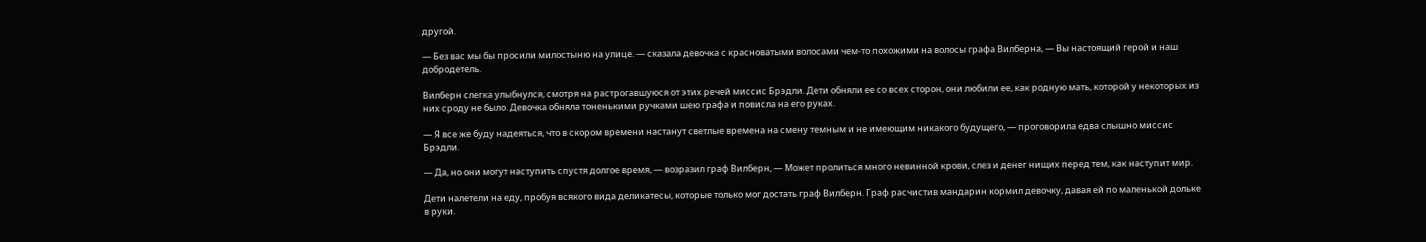другой.

— Без вас мы бы просили милостыню на улице. — сказала девочка с красноватыми волосами чем-то похожими на волосы графа Вилберна, — Вы настоящий герой и наш добродетель.

Вилберн слегка улыбнулся, смотря на растрогавшуюся от этих речей миссис Брэдли. Дети обняли ее со всех сторон, они любили ее, как родную мать, которой у некоторых из них сроду не было. Девочка обняла тоненькими ручками шею графа и повисла на его руках.

— Я все же буду надеяться, что в скором времени настанут светлые времена на смену темным и не имеющим никакого будущего, — проговорила едва слышно миссис Брэдли.

— Да, но они могут наступить спустя долгое время, — возразил граф Вилберн, — Может пролиться много невинной крови, слез и денег нищих перед тем, как наступит мир.

Дети налетели на еду, пробуя всякого вида деликатесы, которые только мог достать граф Вилберн. Граф расчистив мандарин кормил девочку, давая ей по маленькой дольке в руки.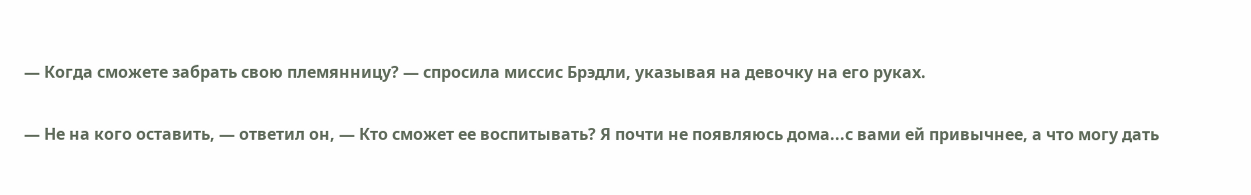— Когда сможете забрать свою племянницу? — спросила миссис Брэдли, указывая на девочку на его руках.

— Не на кого оставить, — ответил он, — Кто сможет ее воспитывать? Я почти не появляюсь дома...с вами ей привычнее, а что могу дать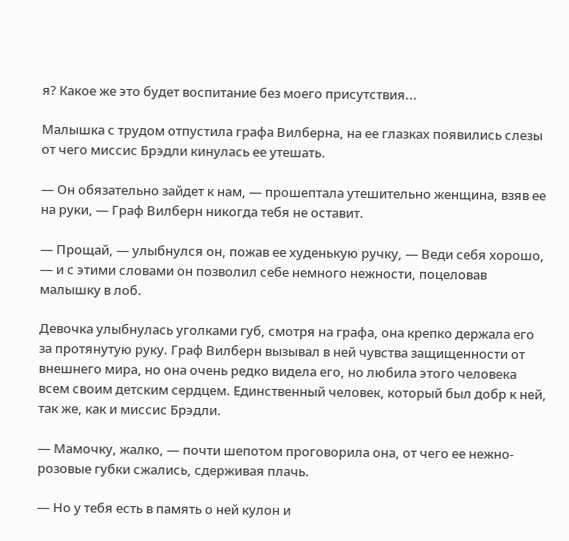я? Какое же это будет воспитание без моего присутствия...

Малышка с трудом отпустила графа Вилберна, на ее глазках появились слезы от чего миссис Брэдли кинулась ее утешать.

— Он обязательно зайдет к нам, — прошептала утешительно женщина, взяв ее на руки, — Граф Вилберн никогда тебя не оставит.

— Прощай, — улыбнулся он, пожав ее худенькую ручку, — Веди себя хорошо, — и с этими словами он позволил себе немного нежности, поцеловав малышку в лоб.

Девочка улыбнулась уголками губ, смотря на графа, она крепко держала его за протянутую руку. Граф Вилберн вызывал в ней чувства защищенности от внешнего мира, но она очень редко видела его, но любила этого человека всем своим детским сердцем. Единственный человек, который был добр к ней, так же, как и миссис Брэдли.

— Мамочку, жалко, — почти шепотом проговорила она, от чего ее нежно-розовые губки сжались, сдерживая плачь.

— Но у тебя есть в память о ней кулон и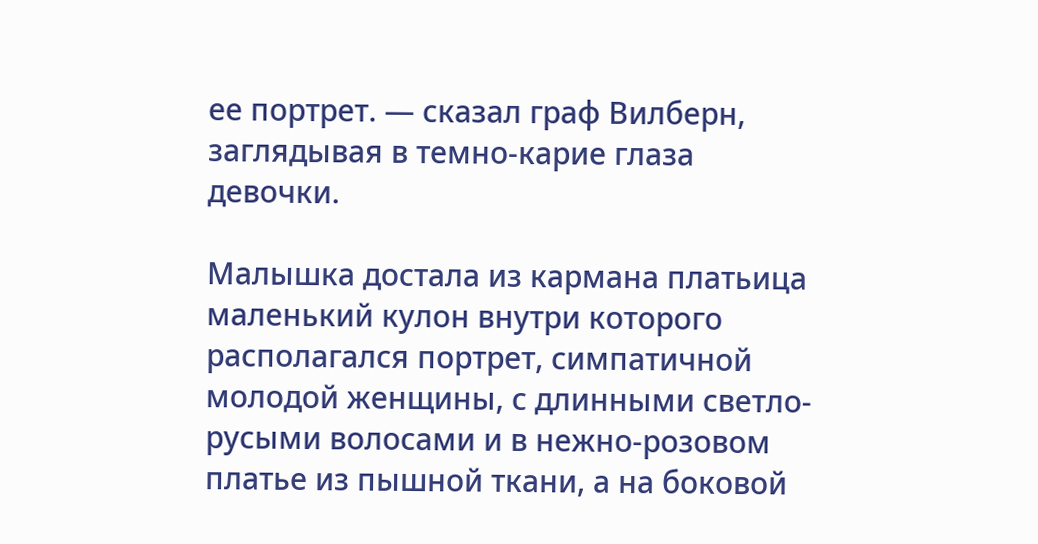ее портрет. — сказал граф Вилберн, заглядывая в темно-карие глаза девочки.

Малышка достала из кармана платьица маленький кулон внутри которого располагался портрет, симпатичной молодой женщины, с длинными светло-русыми волосами и в нежно-розовом платье из пышной ткани, а на боковой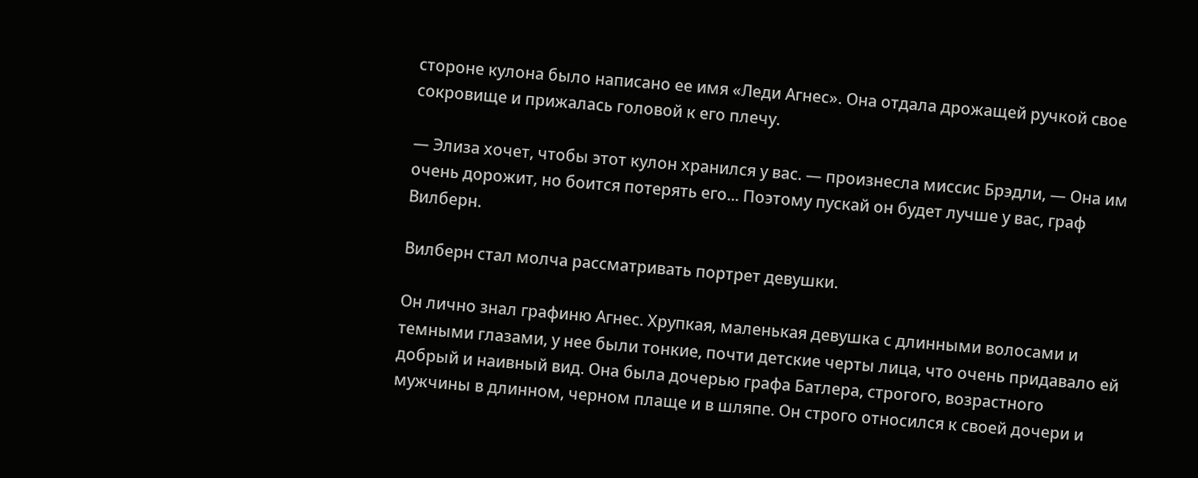стороне кулона было написано ее имя «Леди Агнес». Она отдала дрожащей ручкой свое сокровище и прижалась головой к его плечу.

— Элиза хочет, чтобы этот кулон хранился у вас. — произнесла миссис Брэдли, — Она им очень дорожит, но боится потерять его... Поэтому пускай он будет лучше у вас, граф Вилберн.

Вилберн стал молча рассматривать портрет девушки.

Он лично знал графиню Агнес. Хрупкая, маленькая девушка с длинными волосами и темными глазами, у нее были тонкие, почти детские черты лица, что очень придавало ей добрый и наивный вид. Она была дочерью графа Батлера, строгого, возрастного мужчины в длинном, черном плаще и в шляпе. Он строго относился к своей дочери и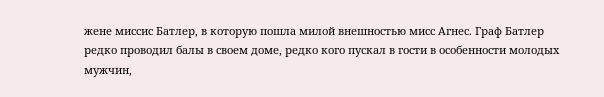жене миссис Батлер, в которую пошла милой внешностью мисс Агнес. Граф Батлер редко проводил балы в своем доме, редко кого пускал в гости в особенности молодых мужчин,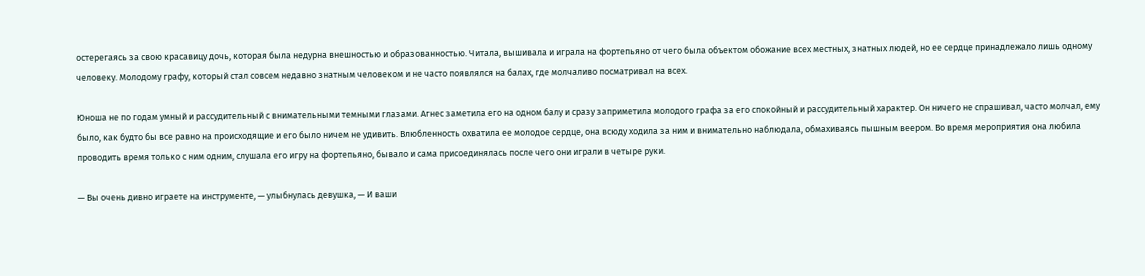остерегаясь за свою красавицу дочь, которая была недурна внешностью и образованностью. Читала, вышивала и играла на фортепьяно от чего была объектом обожание всех местных, знатных людей, но ее сердце принадлежало лишь одному человеку. Молодому графу, который стал совсем недавно знатным человеком и не часто появлялся на балах, где молчаливо посматривал на всех.

Юноша не по годам умный и рассудительный с внимательными темными глазами. Агнес заметила его на одном балу и сразу заприметила молодого графа за его спокойный и рассудительный характер. Он ничего не спрашивал, часто молчал, ему было, как будто бы все равно на происходящие и его было ничем не удивить. Влюбленность охватила ее молодое сердце, она всюду ходила за ним и внимательно наблюдала, обмахиваясь пышным веером. Во время мероприятия она любила проводить время только с ним одним, слушала его игру на фортепьяно, бывало и сама присоединялась после чего они играли в четыре руки.

— Вы очень дивно играете на инструменте, — улыбнулась девушка, — И ваши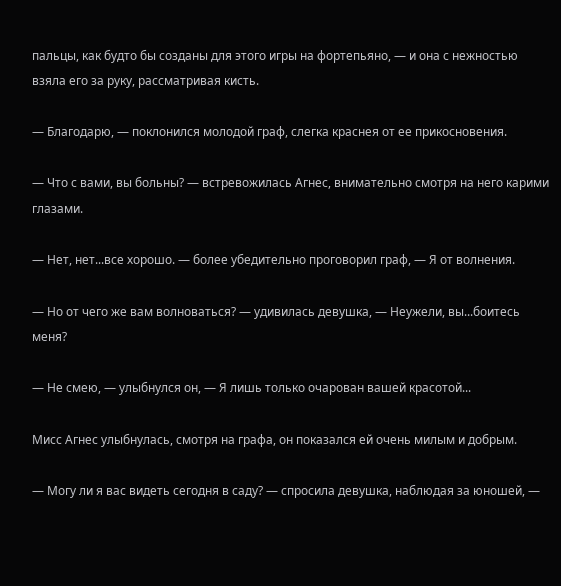пальцы, как будто бы созданы для этого игры на фортепьяно, — и она с нежностью взяла его за руку, рассматривая кисть.

— Благодарю, — поклонился молодой граф, слегка краснея от ее прикосновения.

— Что с вами, вы больны? — встревожилась Агнес, внимательно смотря на него карими глазами.

— Нет, нет...все хорошо. — более убедительно проговорил граф, — Я от волнения.

— Но от чего же вам волноваться? — удивилась девушка, — Неужели, вы...боитесь меня?

— Не смею, — улыбнулся он, — Я лишь только очарован вашей красотой...

Мисс Агнес улыбнулась, смотря на графа, он показался ей очень милым и добрым.

— Могу ли я вас видеть сегодня в саду? — спросила девушка, наблюдая за юношей, —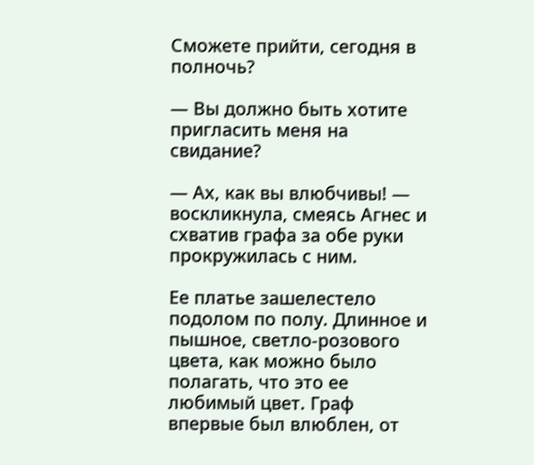Сможете прийти, сегодня в полночь?

— Вы должно быть хотите пригласить меня на свидание?

— Ах, как вы влюбчивы! — воскликнула, смеясь Агнес и схватив графа за обе руки прокружилась с ним.

Ее платье зашелестело подолом по полу. Длинное и пышное, светло-розового цвета, как можно было полагать, что это ее любимый цвет. Граф впервые был влюблен, от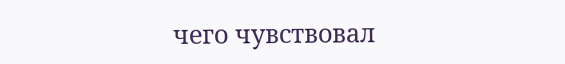чего чувствовал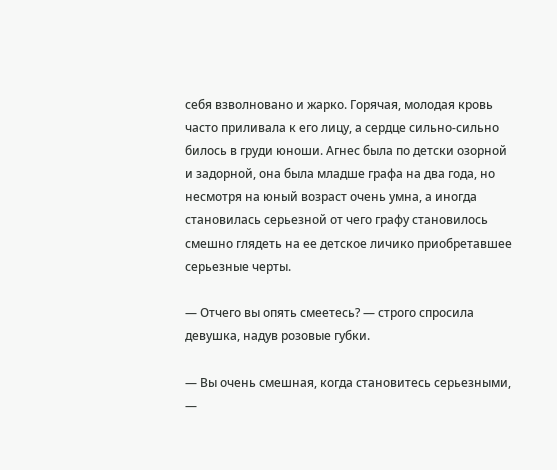себя взволновано и жарко. Горячая, молодая кровь часто приливала к его лицу, а сердце сильно-сильно билось в груди юноши. Агнес была по детски озорной и задорной, она была младше графа на два года, но несмотря на юный возраст очень умна, а иногда становилась серьезной от чего графу становилось смешно глядеть на ее детское личико приобретавшее серьезные черты.

— Отчего вы опять смеетесь? — строго спросила девушка, надув розовые губки.

— Вы очень смешная, когда становитесь серьезными, —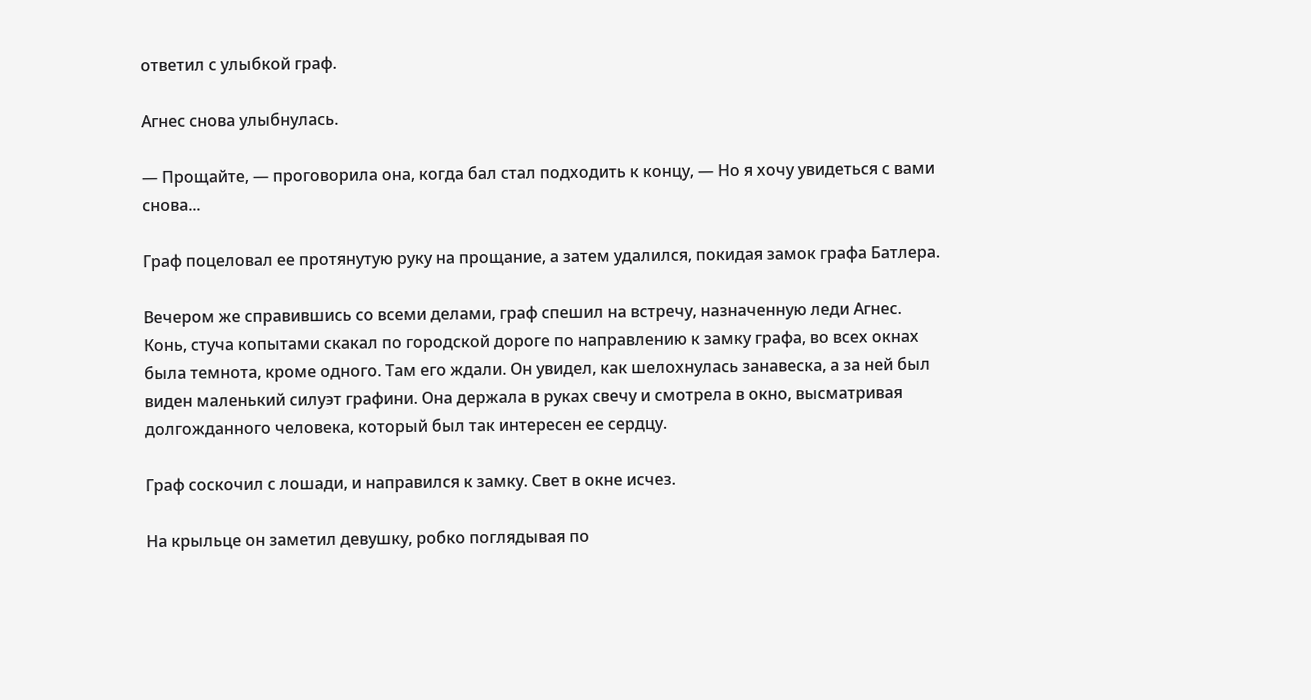ответил с улыбкой граф.

Агнес снова улыбнулась.

— Прощайте, — проговорила она, когда бал стал подходить к концу, — Но я хочу увидеться с вами снова...

Граф поцеловал ее протянутую руку на прощание, а затем удалился, покидая замок графа Батлера.

Вечером же справившись со всеми делами, граф спешил на встречу, назначенную леди Агнес. Конь, стуча копытами скакал по городской дороге по направлению к замку графа, во всех окнах была темнота, кроме одного. Там его ждали. Он увидел, как шелохнулась занавеска, а за ней был виден маленький силуэт графини. Она держала в руках свечу и смотрела в окно, высматривая долгожданного человека, который был так интересен ее сердцу.

Граф соскочил с лошади, и направился к замку. Свет в окне исчез.

На крыльце он заметил девушку, робко поглядывая по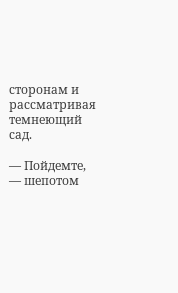сторонам и рассматривая темнеющий сад.

— Пойдемте, — шепотом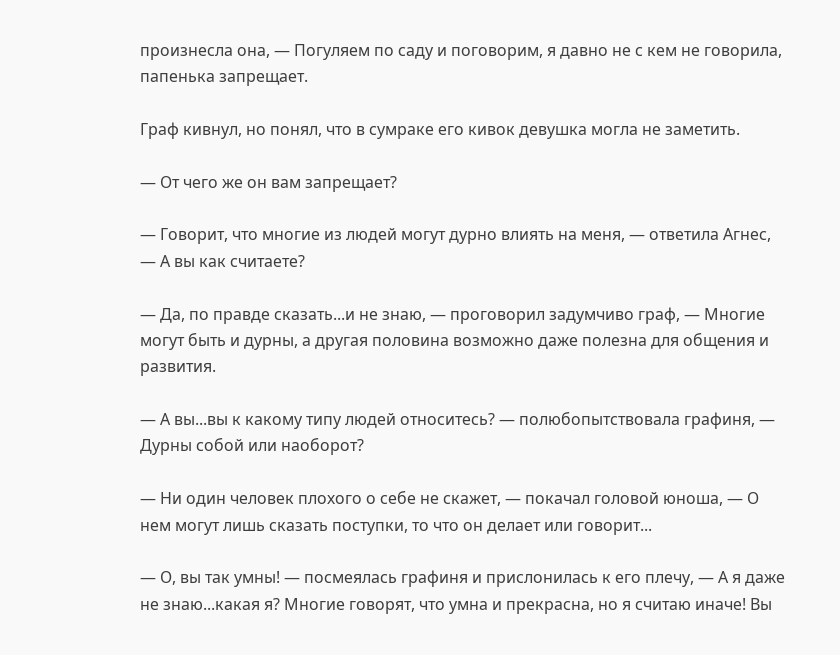произнесла она, — Погуляем по саду и поговорим, я давно не с кем не говорила, папенька запрещает.

Граф кивнул, но понял, что в сумраке его кивок девушка могла не заметить.

— От чего же он вам запрещает?

— Говорит, что многие из людей могут дурно влиять на меня, — ответила Агнес, — А вы как считаете?

— Да, по правде сказать...и не знаю, — проговорил задумчиво граф, — Многие могут быть и дурны, а другая половина возможно даже полезна для общения и развития.

— А вы...вы к какому типу людей относитесь? — полюбопытствовала графиня, — Дурны собой или наоборот?

— Ни один человек плохого о себе не скажет, — покачал головой юноша, — О нем могут лишь сказать поступки, то что он делает или говорит...

— О, вы так умны! — посмеялась графиня и прислонилась к его плечу, — А я даже не знаю...какая я? Многие говорят, что умна и прекрасна, но я считаю иначе! Вы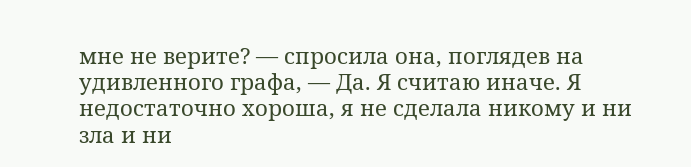мне не верите? — спросила она, поглядев на удивленного графа, — Да. Я считаю иначе. Я недостаточно хороша, я не сделала никому и ни зла и ни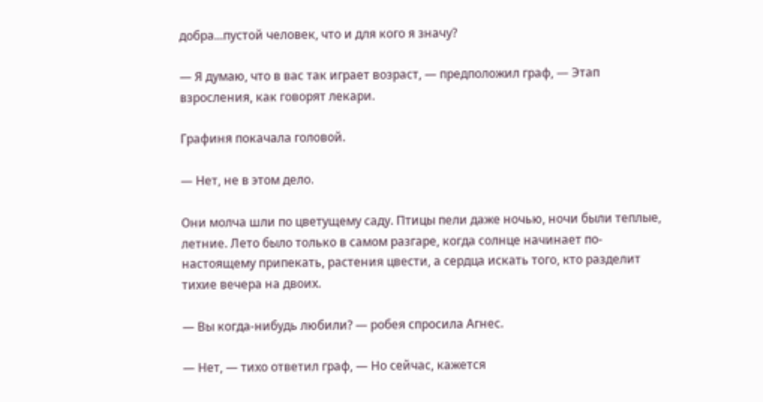добра...пустой человек, что и для кого я значу?

— Я думаю, что в вас так играет возраст, — предположил граф, — Этап взросления, как говорят лекари.

Графиня покачала головой.

— Нет, не в этом дело.

Они молча шли по цветущему саду. Птицы пели даже ночью, ночи были теплые, летние. Лето было только в самом разгаре, когда солнце начинает по-настоящему припекать, растения цвести, а сердца искать того, кто разделит тихие вечера на двоих.

— Вы когда-нибудь любили? — робея спросила Агнес.

— Нет, — тихо ответил граф, — Но сейчас, кажется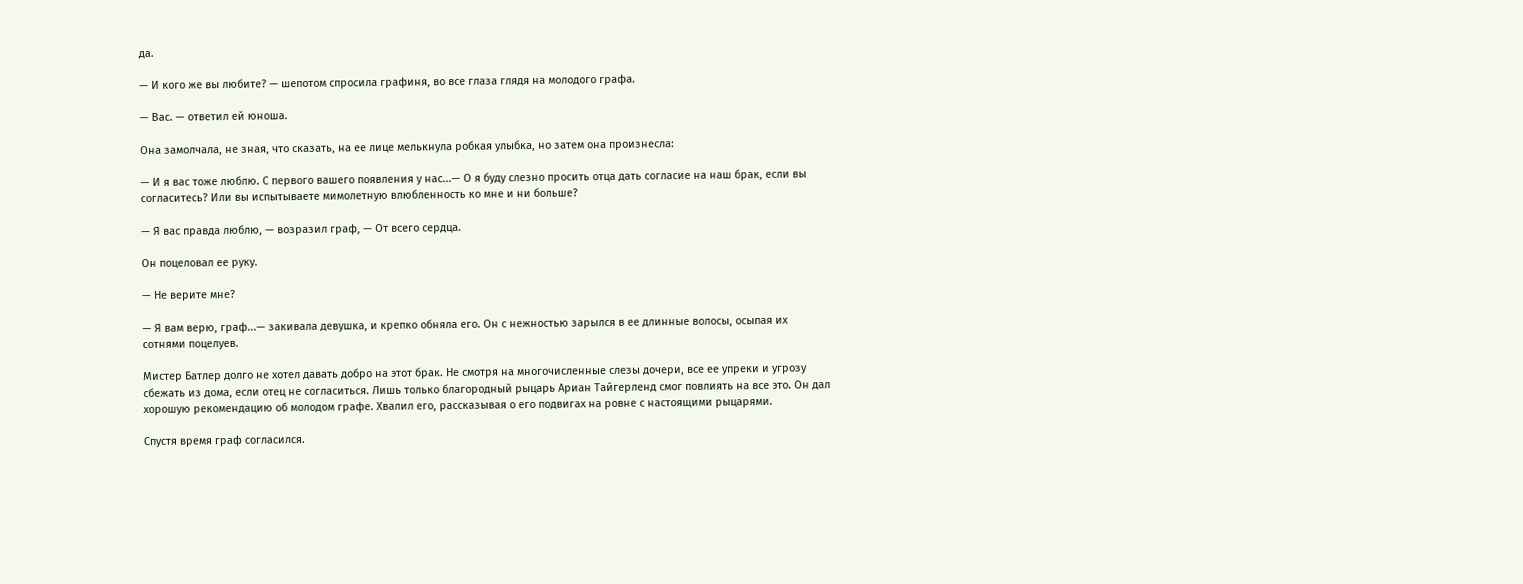да.

— И кого же вы любите? — шепотом спросила графиня, во все глаза глядя на молодого графа.

— Вас. — ответил ей юноша.

Она замолчала, не зная, что сказать, на ее лице мелькнула робкая улыбка, но затем она произнесла:

— И я вас тоже люблю. С первого вашего появления у нас...— О я буду слезно просить отца дать согласие на наш брак, если вы согласитесь? Или вы испытываете мимолетную влюбленность ко мне и ни больше?

— Я вас правда люблю, — возразил граф, — От всего сердца.

Он поцеловал ее руку.

— Не верите мне?

— Я вам верю, граф...— закивала девушка, и крепко обняла его. Он с нежностью зарылся в ее длинные волосы, осыпая их сотнями поцелуев.

Мистер Батлер долго не хотел давать добро на этот брак. Не смотря на многочисленные слезы дочери, все ее упреки и угрозу сбежать из дома, если отец не согласиться. Лишь только благородный рыцарь Ариан Тайгерленд смог повлиять на все это. Он дал хорошую рекомендацию об молодом графе. Хвалил его, рассказывая о его подвигах на ровне с настоящими рыцарями.

Спустя время граф согласился.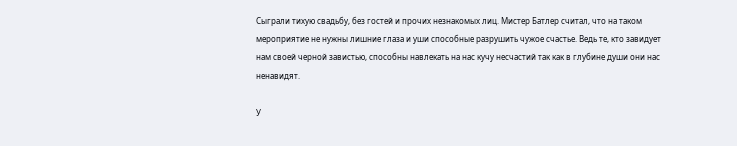Сыграли тихую свадьбу, без гостей и прочих незнакомых лиц. Мистер Батлер считал, что на таком мероприятие не нужны лишние глаза и уши способные разрушить чужое счастье. Ведь те, кто завидует нам своей черной завистью, способны навлекать на нас кучу несчастий так как в глубине души они нас ненавидят.

У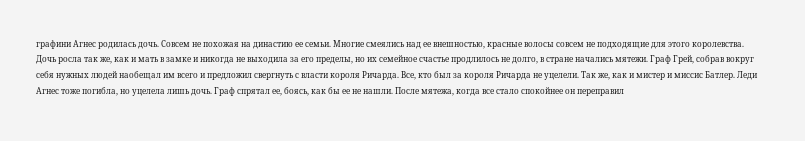графини Агнес родилась дочь. Совсем не похожая на династию ее семьи. Многие смеялись над ее внешностью, красные волосы совсем не подходящие для этого королевства. Дочь росла так же, как и мать в замке и никогда не выходила за его пределы, но их семейное счастье продлилось не долго, в стране начались мятежи. Граф Грей, собрав вокруг себя нужных людей наобещал им всего и предложил свергнуть с власти короля Ричарда. Все, кто был за короля Ричарда не уцелели. Так же, как и мистер и миссис Батлер. Леди Агнес тоже погибла, но уцелела лишь дочь. Граф спрятал ее, боясь, как бы ее не нашли. После мятежа, когда все стало спокойнее он переправил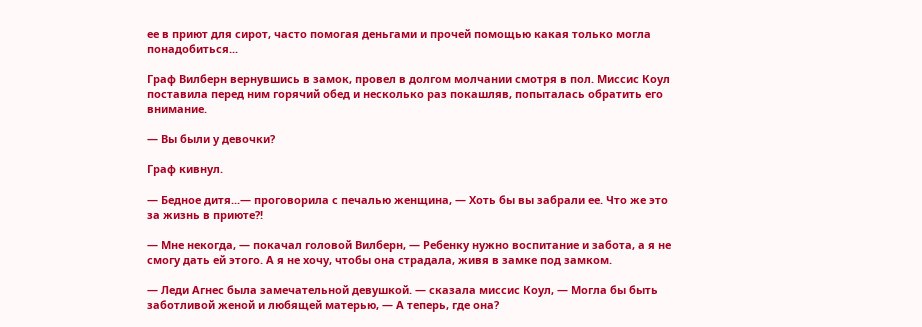ее в приют для сирот, часто помогая деньгами и прочей помощью какая только могла понадобиться...

Граф Вилберн вернувшись в замок, провел в долгом молчании смотря в пол. Миссис Коул поставила перед ним горячий обед и несколько раз покашляв, попыталась обратить его внимание.

— Вы были у девочки?

Граф кивнул.

— Бедное дитя...— проговорила с печалью женщина, — Хоть бы вы забрали ее. Что же это за жизнь в приюте?!

— Мне некогда, — покачал головой Вилберн, — Ребенку нужно воспитание и забота, а я не смогу дать ей этого. А я не хочу, чтобы она страдала, живя в замке под замком.

— Леди Агнес была замечательной девушкой. — сказала миссис Коул, — Могла бы быть заботливой женой и любящей матерью, — А теперь, где она?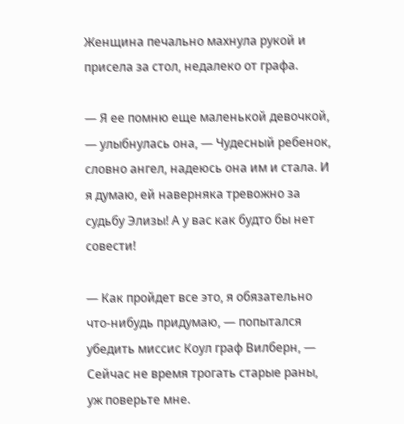Женщина печально махнула рукой и присела за стол, недалеко от графа.

— Я ее помню еще маленькой девочкой, — улыбнулась она, — Чудесный ребенок, словно ангел, надеюсь она им и стала. И я думаю, ей наверняка тревожно за судьбу Элизы! А у вас как будто бы нет совести!

— Как пройдет все это, я обязательно что-нибудь придумаю, — попытался убедить миссис Коул граф Вилберн, — Сейчас не время трогать старые раны, уж поверьте мне.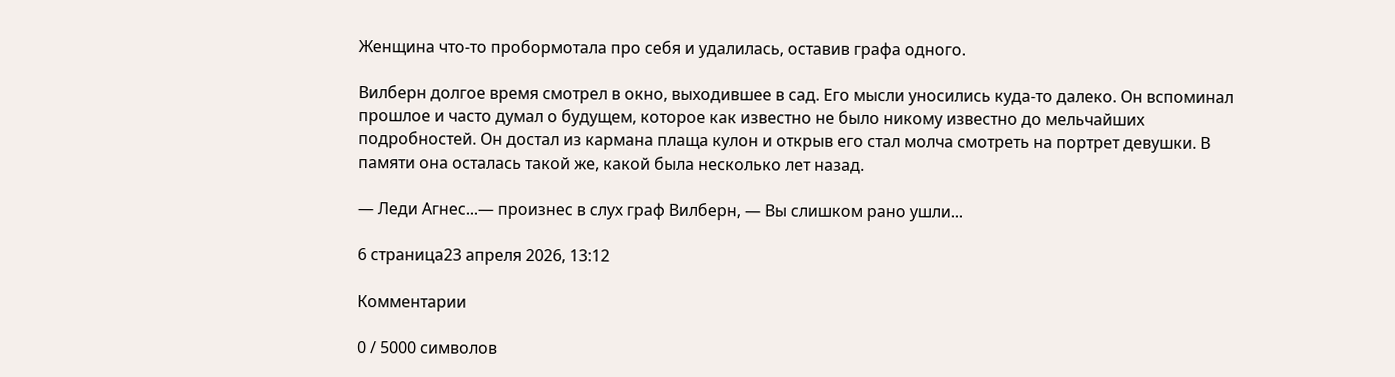Женщина что-то пробормотала про себя и удалилась, оставив графа одного.

Вилберн долгое время смотрел в окно, выходившее в сад. Его мысли уносились куда-то далеко. Он вспоминал прошлое и часто думал о будущем, которое как известно не было никому известно до мельчайших подробностей. Он достал из кармана плаща кулон и открыв его стал молча смотреть на портрет девушки. В памяти она осталась такой же, какой была несколько лет назад.

— Леди Агнес...— произнес в слух граф Вилберн, — Вы слишком рано ушли...

6 страница23 апреля 2026, 13:12

Комментарии

0 / 5000 символов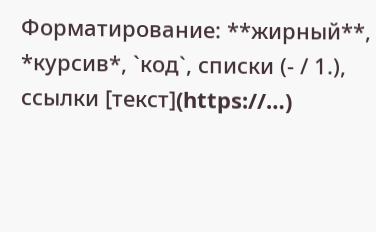Форматирование: **жирный**, *курсив*, `код`, списки (- / 1.), ссылки [текст](https://…)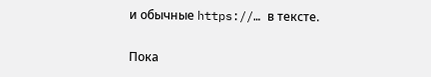и обычные https://… в тексте.

Пока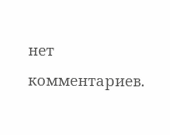нет комментариев.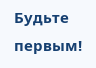Будьте первым!